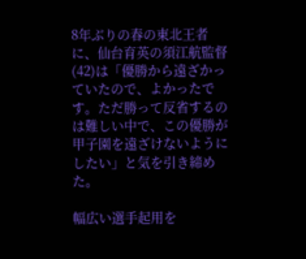8年ぶりの春の東北王者に、仙台育英の須江航監督(42)は「優勝から遠ざかっていたので、よかったです。ただ勝って反省するのは難しい中で、この優勝が甲子園を遠ざけないようにしたい」と気を引き締めた。

幅広い選手起用を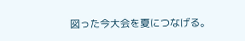図った今大会を夏につなげる。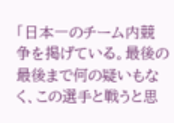「日本一のチーム内競争を掲げている。最後の最後まで何の疑いもなく、この選手と戦うと思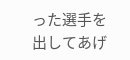った選手を出してあげ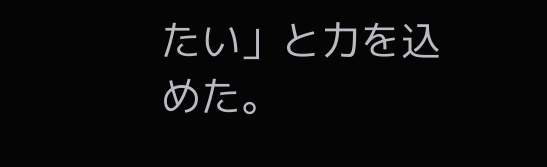たい」と力を込めた。